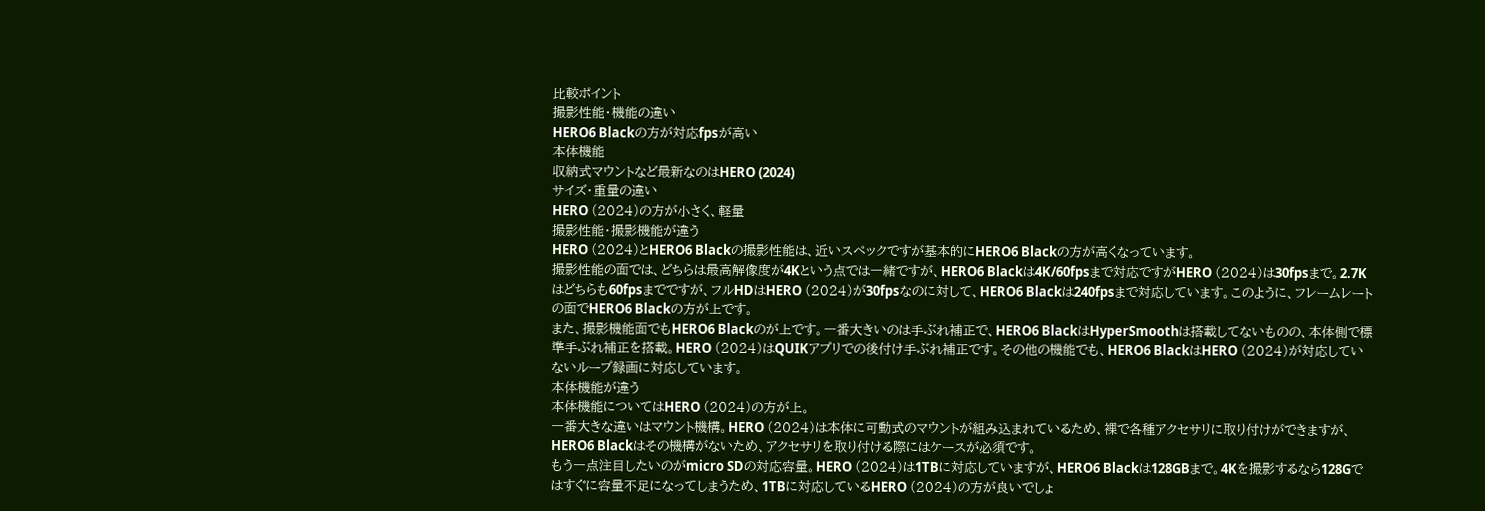比較ポイント
撮影性能・機能の違い
HERO6 Blackの方が対応fpsが高い
本体機能
収納式マウントなど最新なのはHERO (2024)
サイズ・重量の違い
HERO (2024)の方が小さく、軽量
撮影性能・撮影機能が違う
HERO (2024)とHERO6 Blackの撮影性能は、近いスペックですが基本的にHERO6 Blackの方が高くなっています。
撮影性能の面では、どちらは最高解像度が4Kという点では一緒ですが、HERO6 Blackは4K/60fpsまで対応ですがHERO (2024)は30fpsまで。2.7Kはどちらも60fpsまでですが、フルHDはHERO (2024)が30fpsなのに対して、HERO6 Blackは240fpsまで対応しています。このように、フレームレートの面でHERO6 Blackの方が上です。
また、撮影機能面でもHERO6 Blackのが上です。一番大きいのは手ぶれ補正で、HERO6 BlackはHyperSmoothは搭載してないものの、本体側で標準手ぶれ補正を搭載。HERO (2024)はQUIKアプリでの後付け手ぶれ補正です。その他の機能でも、HERO6 BlackはHERO (2024)が対応していないループ録画に対応しています。
本体機能が違う
本体機能についてはHERO (2024)の方が上。
一番大きな違いはマウント機構。HERO (2024)は本体に可動式のマウントが組み込まれているため、裸で各種アクセサリに取り付けができますが、HERO6 Blackはその機構がないため、アクセサリを取り付ける際にはケースが必須です。
もう一点注目したいのがmicro SDの対応容量。HERO (2024)は1TBに対応していますが、HERO6 Blackは128GBまで。4Kを撮影するなら128Gではすぐに容量不足になってしまうため、1TBに対応しているHERO (2024)の方が良いでしょ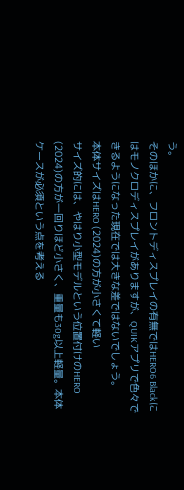う。
そのほかに、フロントディスプレイの有無ではHERO6 Blackにはモノクロディスプレイがありますが、QUIKアプリで色々できるようになった現在では大きな差ではないでしょう。
本体サイズはHERO (2024)の方が小さくて軽い
サイズ的には、やはり小型モデルという位置付けのHERO (2024)の方が一回りほど小さく、重量も30g以上軽量。本体ケースが必須という点を考える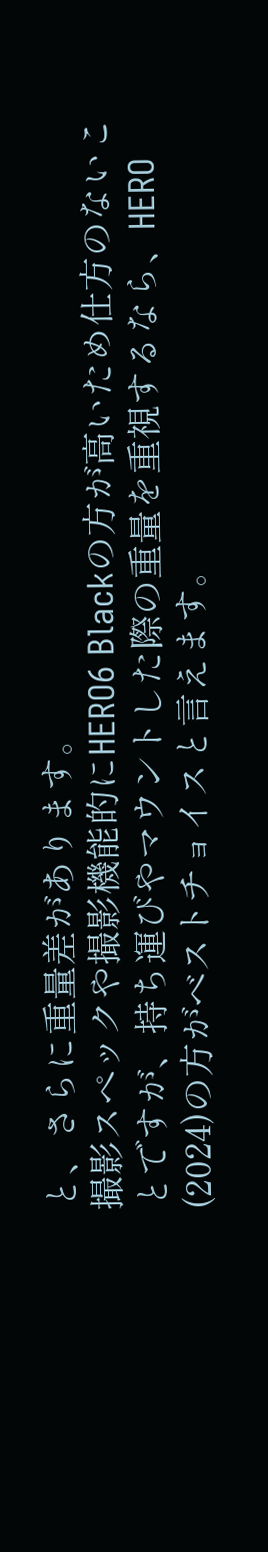と、さらに重量差があります。
撮影スペックや撮影機能的にHERO6 Blackの方が高いため仕方のないことですが、持ち運びやマウントした際の重量を重視するなら、HERO (2024)の方がベストチョイスと言えます。